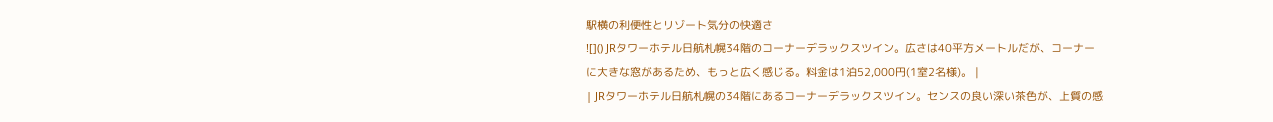駅横の利便性とリゾート気分の快適さ
![]() JRタワーホテル日航札幌34階のコーナーデラックスツイン。広さは40平方メートルだが、コーナーに大きな窓があるため、もっと広く感じる。料金は1泊52,000円(1室2名様)。 |
| JRタワーホテル日航札幌の34階にあるコーナーデラックスツイン。センスの良い深い茶色が、上質の感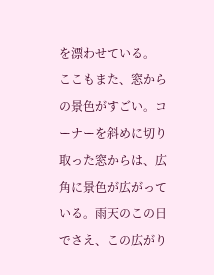を漂わせている。 ここもまた、窓からの景色がすごい。コーナーを斜めに切り取った窓からは、広角に景色が広がっている。雨天のこの日でさえ、この広がり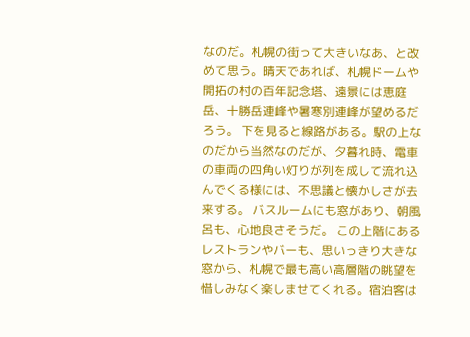なのだ。札幌の街って大きいなあ、と改めて思う。晴天であれば、札幌ドームや開拓の村の百年記念塔、遠景には恵庭岳、十勝岳連峰や暑寒別連峰が望めるだろう。 下を見ると線路がある。駅の上なのだから当然なのだが、夕暮れ時、電車の車両の四角い灯りが列を成して流れ込んでくる様には、不思議と懐かしさが去来する。 バスルームにも窓があり、朝風呂も、心地良さそうだ。 この上階にあるレストランやバーも、思いっきり大きな窓から、札幌で最も高い高層階の眺望を惜しみなく楽しませてくれる。宿泊客は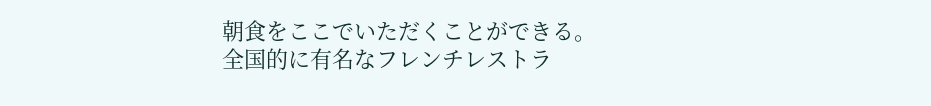朝食をここでいただくことができる。 全国的に有名なフレンチレストラ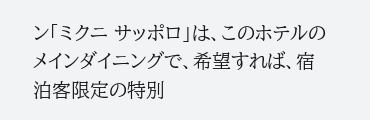ン「ミクニ サッポロ」は、このホテルのメインダイニングで、希望すれば、宿泊客限定の特別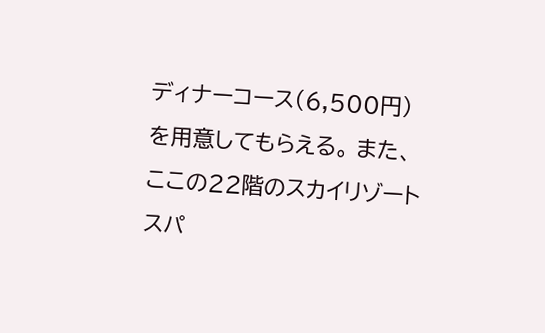ディナーコース(6,500円)を用意してもらえる。 また、ここの22階のスカイリゾートスパ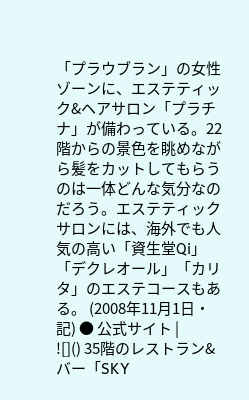「プラウブラン」の女性ゾーンに、エステティック&ヘアサロン「プラチナ」が備わっている。22階からの景色を眺めながら髪をカットしてもらうのは一体どんな気分なのだろう。エステティックサロンには、海外でも人気の高い「資生堂Qi」「デクレオール」「カリタ」のエステコースもある。 (2008年11月1日・記) ● 公式サイト |
![]() 35階のレストラン&バー「SKY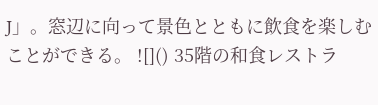J」。窓辺に向って景色とともに飲食を楽しむことができる。 ![]() 35階の和食レストラ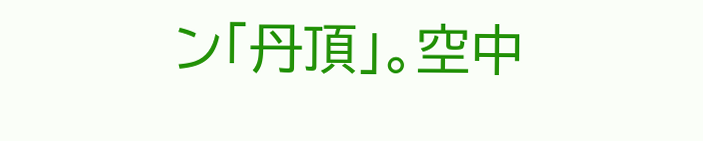ン「丹頂」。空中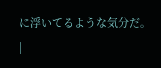に浮いてるような気分だ。 |